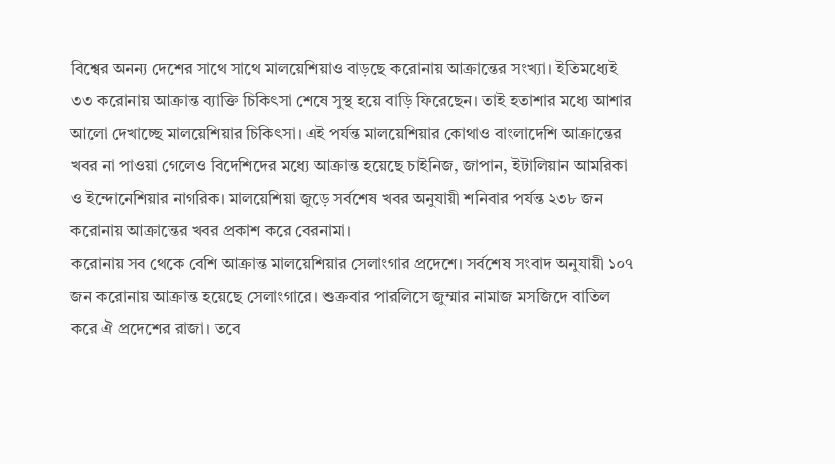বিশ্বের অনন্য দেশের সাথে সাথে মালয়েশিয়াও বাড়ছে করোনায় আক্রান্তের সংখ্যা। ইতিমধ্যেই ৩৩ করোনায় আক্রান্ত ব্যাক্তি চিকিৎসা শেষে সুস্থ হয়ে বাড়ি ফিরেছেন। তাই হতাশার মধ্যে আশার আলো দেখাচ্ছে মালয়েশিয়ার চিকিৎসা। এই পর্যন্ত মালয়েশিয়ার কোথাও বাংলাদেশি আক্রান্তের খবর না পাওয়া গেলেও বিদেশিদের মধ্যে আক্রান্ত হয়েছে চাইনিজ, জাপান, ইটালিয়ান আমরিকা ও ইন্দোনেশিয়ার নাগরিক। মালয়েশিয়া জুড়ে সর্বশেষ খবর অনুযায়ী শনিবার পর্যন্ত ২৩৮ জন করোনায় আক্রান্তের খবর প্রকাশ করে বেরনামা।
করোনায় সব থেকে বেশি আক্রান্ত মালয়েশিয়ার সেলাংগার প্রদেশে। সর্বশেষ সংবাদ অনুযায়ী ১০৭ জন করোনায় আক্রান্ত হয়েছে সেলাংগারে। শুক্রবার পারলিসে জুম্মার নামাজ মসজিদে বাতিল করে ঐ প্রদেশের রাজা। তবে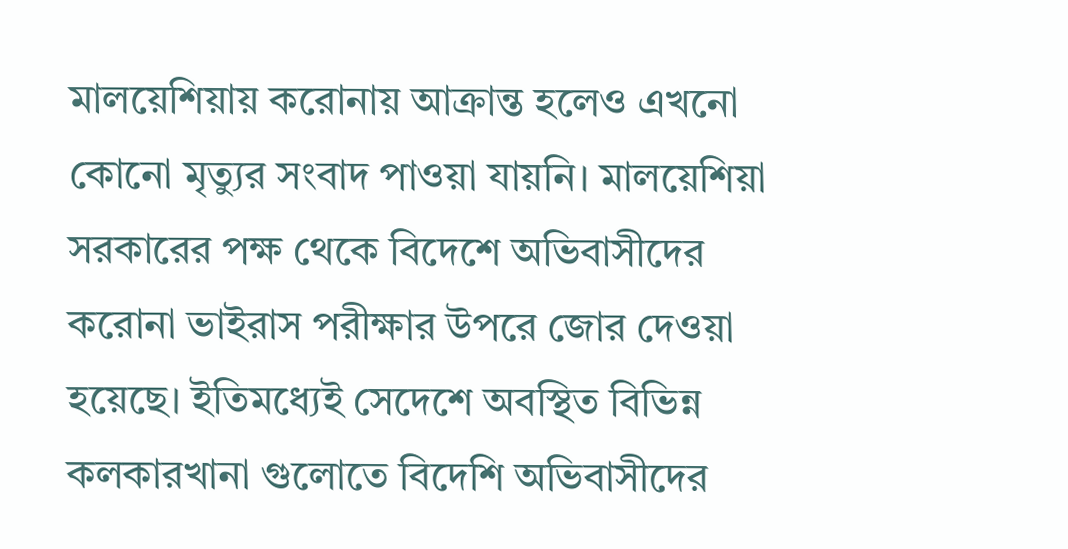মালয়েশিয়ায় করোনায় আক্রান্ত হলেও এখনো কোনো মৃত্যুর সংবাদ পাওয়া যায়নি। মালয়েশিয়া সরকারের পক্ষ থেকে বিদেশে অভিবাসীদের করোনা ভাইরাস পরীক্ষার উপরে জোর দেওয়া হয়েছে। ইতিমধ্যেই সেদেশে অবস্থিত বিভিন্ন কলকারখানা গুলোতে বিদেশি অভিবাসীদের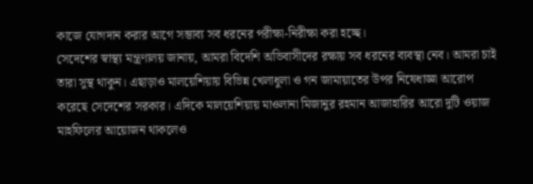কাজে যোগদান করার আগে সম্ভাব্য সব ধরনের পরীক্ষা-নিরীক্ষা করা হচ্ছে।
সেদেশের স্বাস্থ্য মন্ত্রণালয় জানায়, আমরা বিদেশি অভিবাসীদের রক্ষায় সব ধরনের ব্যবস্থা নেব। আমরা চাই তারা সুস্থ থাকুন। এছাড়াও মালয়েশিয়ায় বিভিন্ন খেলাধুলা ও গন জামায়াতের উপর নিষেধাজ্ঞা আরোপ করেছে সেদেশের সরকার। এদিকে মালয়েশিয়ায় মাওলানা মিজানুর রহমান আজাহারির আরো দুটি ওয়াজ মাহফিলের আয়োজন থাকলেও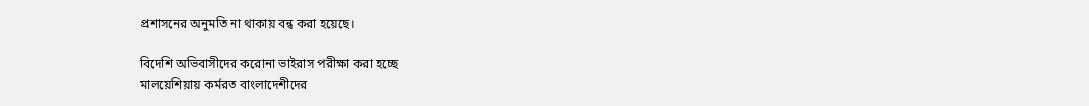প্রশাসনের অনুমতি না থাকায় বন্ধ করা হয়েছে।

বিদেশি অভিবাসীদের করোনা ভাইরাস পরীক্ষা করা হচ্ছে
মালয়েশিয়ায় কর্মরত বাংলাদেশীদের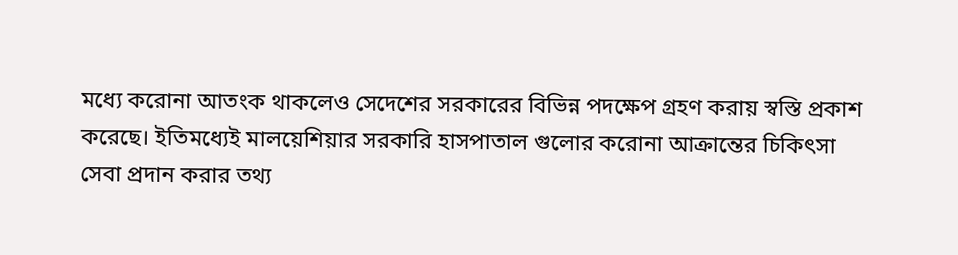মধ্যে করোনা আতংক থাকলেও সেদেশের সরকারের বিভিন্ন পদক্ষেপ গ্রহণ করায় স্বস্তি প্রকাশ করেছে। ইতিমধ্যেই মালয়েশিয়ার সরকারি হাসপাতাল গুলোর করোনা আক্রান্তের চিকিৎসা সেবা প্রদান করার তথ্য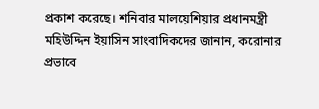প্রকাশ করেছে। শনিবার মালয়েশিয়ার প্রধানমন্ত্রী মহিউদ্দিন ইয়াসিন সাংবাদিকদের জানান, করোনার প্রভাবে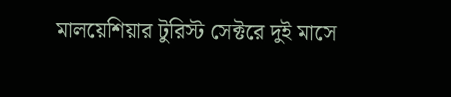মালয়েশিয়ার টুরিস্ট সেক্টরে দুই মাসে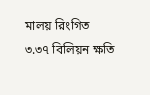মালয় রিংগিত ৩.৩৭ বিলিয়ন ক্ষতি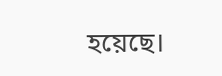হয়েছে।